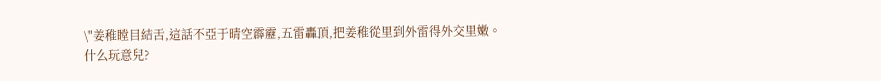\"姜稚瞠目結舌,這話不亞于晴空霹靂,五雷轟頂,把姜稚從里到外雷得外交里嫩。
什么玩意兒?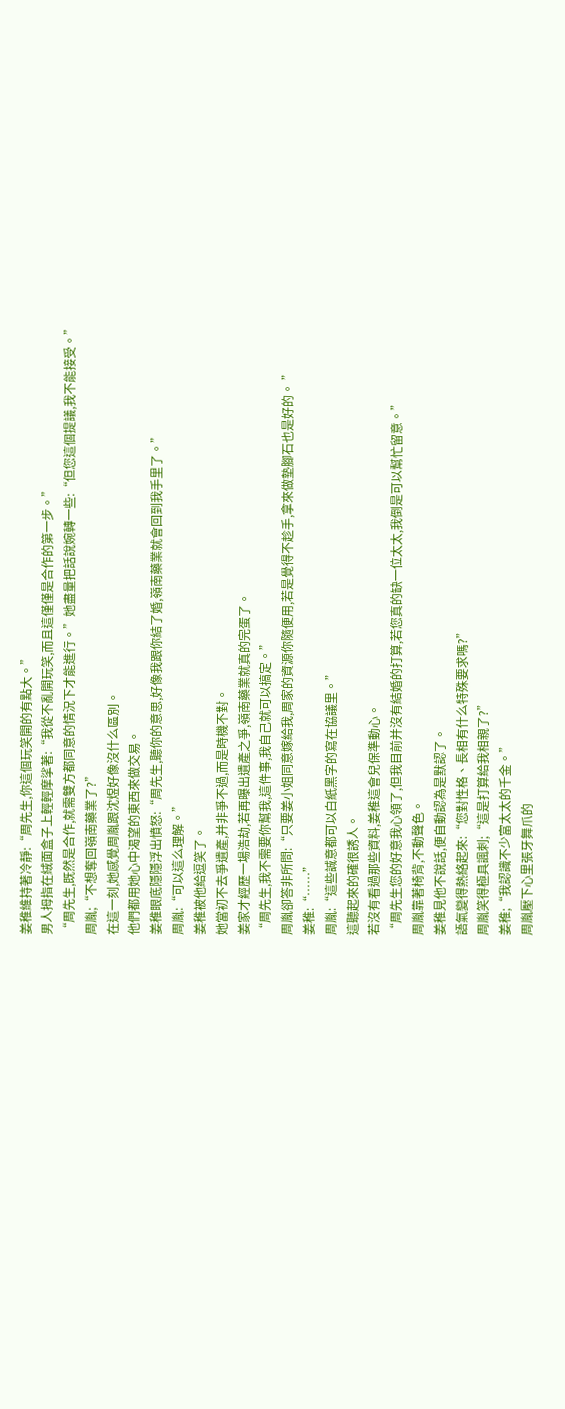姜稚維持著冷靜:“周先生,你這個玩笑開的有點大。”
男人拇指在絨面盒子上輕輕摩挲著:“我從不亂開玩笑,而且這僅僅是合作的第一步。”
“周先生,既然是合作,就需雙方都同意的情況下才能進行。”她盡量把話說婉轉一些:“但您這個提議,我不能接受。”
周胤;“不想奪回嶺南藥業了?”
在這一刻,她感覺周胤跟沈煜好像沒什么區別。
他們都用她心中渴望的東西來做交易。
姜稚眼底隱隱浮出憤怒:“周先生,聽你的意思,好像我跟你結了婚,嶺南藥業就會回到我手里了。”
周胤:“可以這么理解。”
姜稚被他給逗笑了。
她當初不去爭遺產,并非爭不過,而是時機不對。
姜家才經歷一場浩劫,若再曝出遺產之爭,嶺南藥業就真的完蛋了。
“周先生,我不需要你幫我,這件事,我自己就可以搞定。”
周胤卻答非所問:“只要姜小姐同意嫁給我,周家的資源你隨便用,若是覺得不趁手,拿來做墊腳石也是好的。 ”
姜稚:“……”
周胤:“這些誠意都可以白紙黑字的寫在協議里。”
這聽起來的確很誘人。
若沒有看過那些資料,姜稚這會兒保準動心。
“周先生您的好意我心領了,但我目前并沒有結婚的打算,若您真的缺一位太太,我倒是可以幫忙留意。”
周胤靠著椅背,不動聲色。
姜稚見他不說話,便自動認為是默認了。
語氣變得熱絡起來:“您對性格、長相有什么特殊要求嗎?”
周胤笑得極具諷刺;“這是打算給我相親了?”
姜稚;“我認識不少富太太的千金。”
周胤壓下心里張牙舞爪的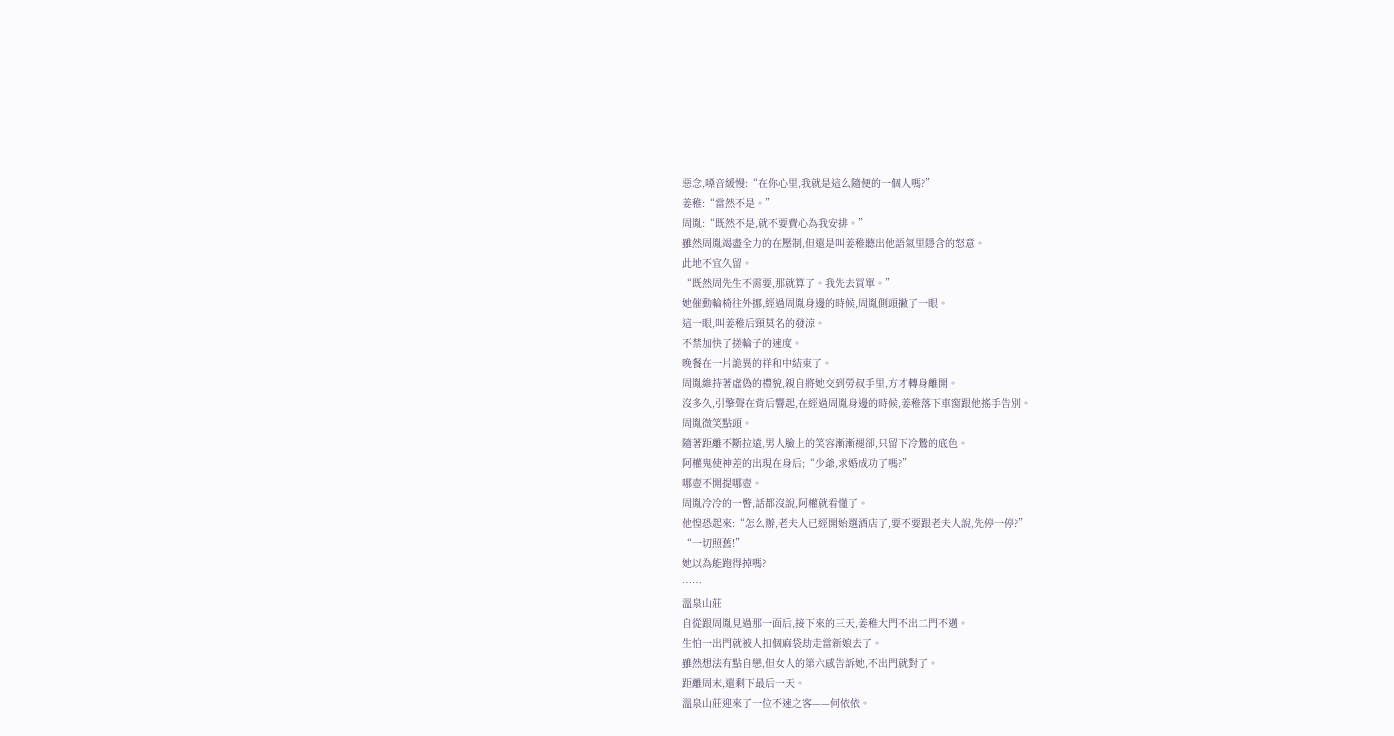惡念,嗓音緩慢:“在你心里,我就是這么隨便的一個人嗎?”
姜稚:“當然不是。”
周胤:“既然不是,就不要費心為我安排。”
雖然周胤竭盡全力的在壓制,但還是叫姜稚聽出他語氣里隱含的怒意。
此地不宜久留。
“既然周先生不需要,那就算了。我先去買單。”
她催動輪椅往外挪,經過周胤身邊的時候,周胤側頭撇了一眼。
這一眼,叫姜稚后頸莫名的發涼。
不禁加快了搓輪子的速度。
晚餐在一片詭異的祥和中結束了。
周胤維持著虛偽的禮貌,親自將她交到勞叔手里,方才轉身離開。
沒多久,引擎聲在背后響起,在經過周胤身邊的時候,姜稚落下車窗跟他搖手告別。
周胤微笑點頭。
隨著距離不斷拉遠,男人臉上的笑容漸漸褪卻,只留下冷鷙的底色。
阿權鬼使神差的出現在身后;“少爺,求婚成功了嗎?”
哪壺不開提哪壺。
周胤冷冷的一瞥,話都沒說,阿權就看懂了。
他惶恐起來:“怎么辦,老夫人已經開始選酒店了,要不要跟老夫人說,先停一停?”
“一切照舊!”
她以為能跑得掉嗎?
……
溫泉山莊
自從跟周胤見過那一面后,接下來的三天,姜稚大門不出二門不邁。
生怕一出門就被人扣個麻袋劫走當新娘去了。
雖然想法有點自戀,但女人的第六感告訴她,不出門就對了。
距離周末,還剩下最后一天。
溫泉山莊迎來了一位不速之客——何依依。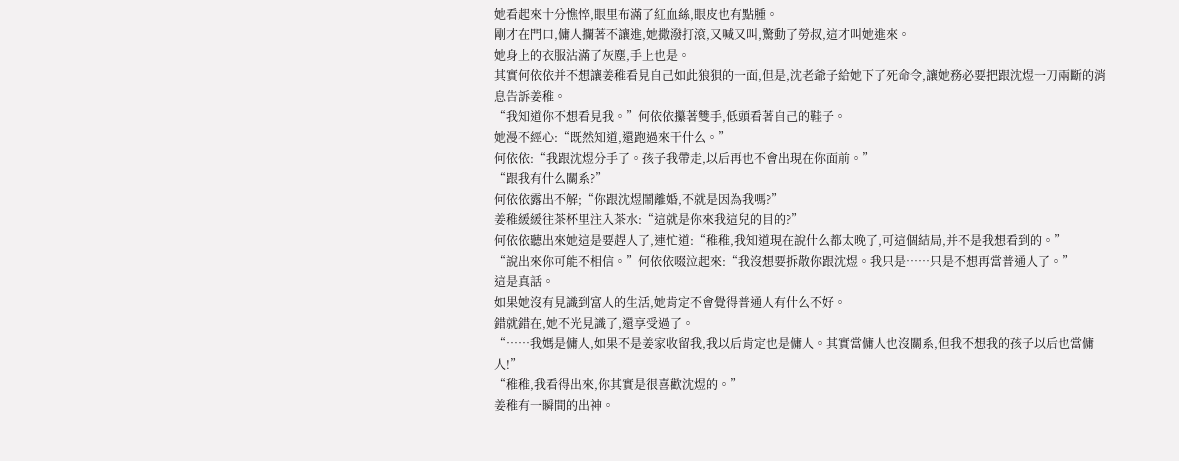她看起來十分憔悴,眼里布滿了紅血絲,眼皮也有點腫。
剛才在門口,傭人攔著不讓進,她撒潑打滾,又喊又叫,驚動了勞叔,這才叫她進來。
她身上的衣服沾滿了灰塵,手上也是。
其實何依依并不想讓姜稚看見自己如此狼狽的一面,但是,沈老爺子給她下了死命令,讓她務必要把跟沈煜一刀兩斷的消息告訴姜稚。
“我知道你不想看見我。”何依依攥著雙手,低頭看著自己的鞋子。
她漫不經心:“既然知道,還跑過來干什么。”
何依依:“我跟沈煜分手了。孩子我帶走,以后再也不會出現在你面前。”
“跟我有什么關系?”
何依依露出不解;“你跟沈煜鬧離婚,不就是因為我嗎?”
姜稚緩緩往茶杯里注入茶水:“這就是你來我這兒的目的?”
何依依聽出來她這是要趕人了,連忙道:“稚稚,我知道現在說什么都太晚了,可這個結局,并不是我想看到的。”
“說出來你可能不相信。”何依依啜泣起來:“我沒想要拆散你跟沈煜。我只是……只是不想再當普通人了。”
這是真話。
如果她沒有見識到富人的生活,她肯定不會覺得普通人有什么不好。
錯就錯在,她不光見識了,還享受過了。
“……我媽是傭人,如果不是姜家收留我,我以后肯定也是傭人。其實當傭人也沒關系,但我不想我的孩子以后也當傭人!”
“稚稚,我看得出來,你其實是很喜歡沈煜的。”
姜稚有一瞬間的出神。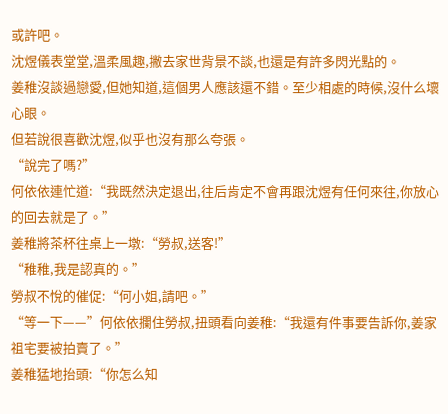或許吧。
沈煜儀表堂堂,溫柔風趣,撇去家世背景不談,也還是有許多閃光點的。
姜稚沒談過戀愛,但她知道,這個男人應該還不錯。至少相處的時候,沒什么壞心眼。
但若說很喜歡沈煜,似乎也沒有那么夸張。
“說完了嗎?”
何依依連忙道:“我既然決定退出,往后肯定不會再跟沈煜有任何來往,你放心的回去就是了。”
姜稚將茶杯往桌上一墩:“勞叔,送客!”
“稚稚,我是認真的。”
勞叔不悅的催促:“何小姐,請吧。”
“等一下——”何依依攔住勞叔,扭頭看向姜稚:“我還有件事要告訴你,姜家祖宅要被拍賣了。”
姜稚猛地抬頭:“你怎么知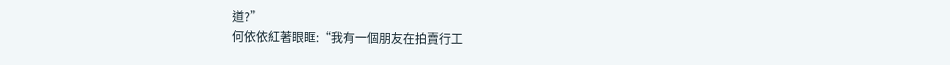道?”
何依依紅著眼眶:“我有一個朋友在拍賣行工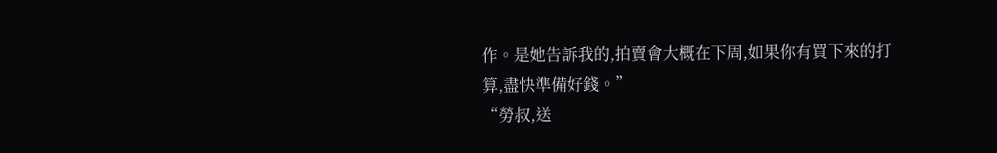作。是她告訴我的,拍賣會大概在下周,如果你有買下來的打算,盡快準備好錢。”
“勞叔,送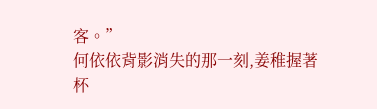客。”
何依依背影消失的那一刻,姜稚握著杯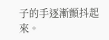子的手逐漸顫抖起來。